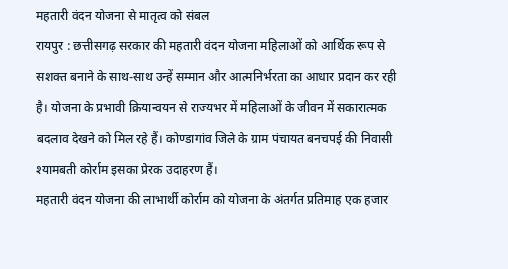महतारी वंदन योजना से मातृत्व को संबल
रायपुर : छत्तीसगढ़ सरकार की महतारी वंदन योजना महिलाओं को आर्थिक रूप से सशक्त बनाने के साथ-साथ उन्हें सम्मान और आत्मनिर्भरता का आधार प्रदान कर रही है। योजना के प्रभावी क्रियान्वयन से राज्यभर में महिलाओं के जीवन में सकारात्मक बदलाव देखने को मिल रहे हैं। कोण्डागांव जिले के ग्राम पंचायत बनचपई की निवासी श्यामबती कोर्राम इसका प्रेरक उदाहरण हैं।
महतारी वंदन योजना की लाभार्थी कोर्राम को योजना के अंतर्गत प्रतिमाह एक हजार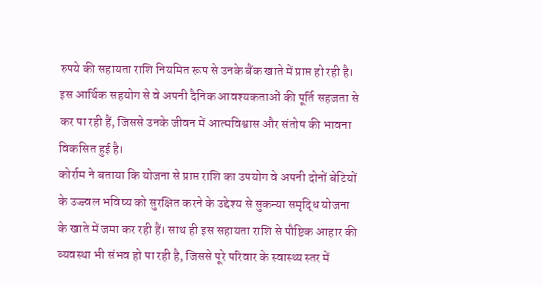रुपये की सहायता राशि नियमित रूप से उनके बैंक खाते में प्राप्त हो रही है। इस आर्थिक सहयोग से वे अपनी दैनिक आवश्यकताओं की पूर्ति सहजता से कर पा रही हैं, जिससे उनके जीवन में आत्मविश्वास और संतोष की भावना विकसित हुई है।
कोर्राम ने बताया कि योजना से प्राप्त राशि का उपयोग वे अपनी दोनों बेटियों के उज्ज्वल भविष्य को सुरक्षित करने के उद्देश्य से सुकन्या समृद्धि योजना के खाते में जमा कर रही हैं। साथ ही इस सहायता राशि से पौष्टिक आहार की व्यवस्था भी संभव हो पा रही है, जिससे पूरे परिवार के स्वास्थ्य स्तर में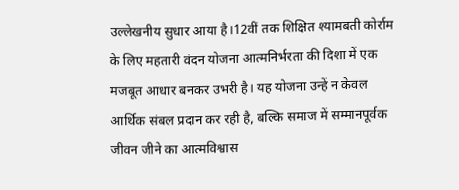उल्लेखनीय सुधार आया है।12वीं तक शिक्षित श्यामबती कोर्राम के लिए महतारी वंदन योजना आत्मनिर्भरता की दिशा में एक मजबूत आधार बनकर उभरी है। यह योजना उन्हें न केवल आर्थिक संबल प्रदान कर रही है, बल्कि समाज में सम्मानपूर्वक जीवन जीने का आत्मविश्वास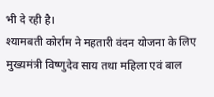भी दे रही है।
श्यामबती कोर्राम ने महतारी वंदन योजना के लिए मुख्यमंत्री विष्णुदेव साय तथा महिला एवं बाल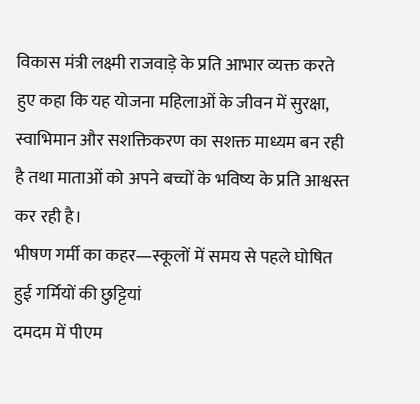विकास मंत्री लक्ष्मी राजवाड़े के प्रति आभार व्यक्त करते हुए कहा कि यह योजना महिलाओं के जीवन में सुरक्षा, स्वाभिमान और सशक्तिकरण का सशक्त माध्यम बन रही है तथा माताओं को अपने बच्चों के भविष्य के प्रति आश्वस्त कर रही है।
भीषण गर्मी का कहर—स्कूलों में समय से पहले घोषित हुई गर्मियों की छुट्टियां
दमदम में पीएम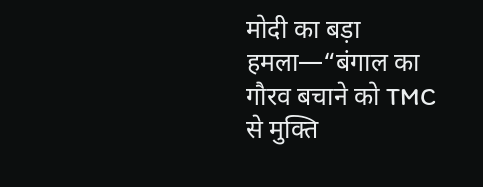मोदी का बड़ा हमला—“बंगाल का गौरव बचाने को TMC से मुक्ति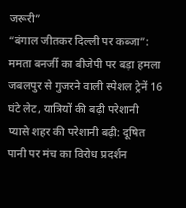जरूरी”
“बंगाल जीतकर दिल्ली पर कब्जा”: ममता बनर्जी का बीजेपी पर बड़ा हमला
जबलपुर से गुजरने वाली स्पेशल ट्रेनें 16 घंटे लेट, यात्रियों की बढ़ी परेशानी
प्यासे शहर की परेशानी बढ़ी: दूषित पानी पर मंच का विरोध प्रदर्शन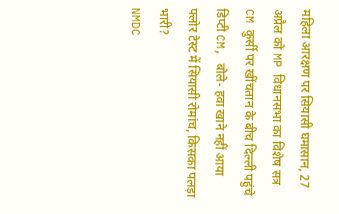महिला आरक्षण पर सियासी घमासान, 27 अप्रैल को MP विधानसभा का विशेष सत्र
CM कुर्सी पर खींचतान के बीच दिल्ली पहुंचे डिप्टी CM, बोले- हवा खाने नहीं आया
फ्लोर टेस्ट में सियासी रोमांच, किसका पलड़ा भारी?
NMDC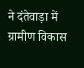ने दंतेवाड़ा में ग्रामीण विकास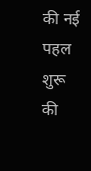की नई पहल शुरू की